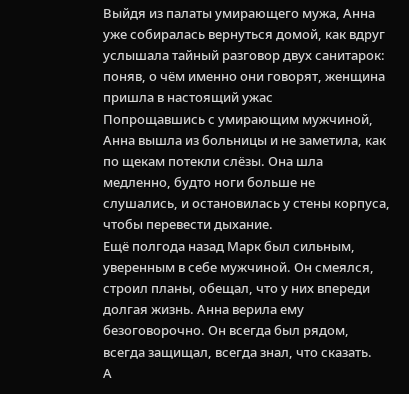Выйдя из палаты умирающего мужа, Анна уже собиралась вернуться домой, как вдруг услышала тайный разговор двух санитарок: поняв, о чём именно они говорят, женщина пришла в настоящий ужас
Попрощавшись с умирающим мужчиной, Анна вышла из больницы и не заметила, как по щекам потекли слёзы. Она шла медленно, будто ноги больше не слушались, и остановилась у стены корпуса, чтобы перевести дыхание.
Ещё полгода назад Марк был сильным, уверенным в себе мужчиной. Он смеялся, строил планы, обещал, что у них впереди долгая жизнь. Анна верила ему безоговорочно. Он всегда был рядом, всегда защищал, всегда знал, что сказать.
А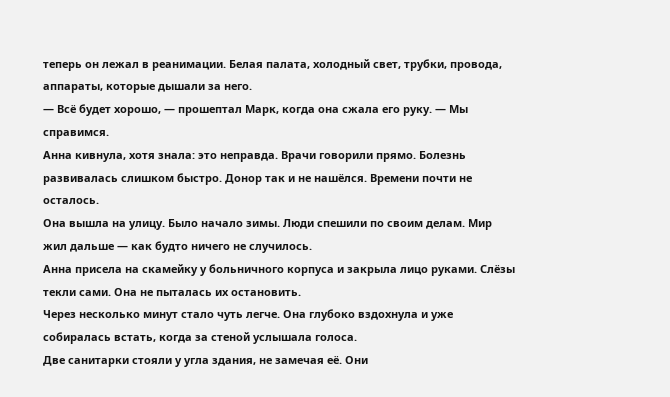теперь он лежал в реанимации. Белая палата, холодный свет, трубки, провода, аппараты, которые дышали за него.
— Всё будет хорошо, — прошептал Марк, когда она сжала его руку. — Мы справимся.
Анна кивнула, хотя знала: это неправда. Врачи говорили прямо. Болезнь развивалась слишком быстро. Донор так и не нашёлся. Времени почти не осталось.
Она вышла на улицу. Было начало зимы. Люди спешили по своим делам. Мир жил дальше — как будто ничего не случилось.
Анна присела на скамейку у больничного корпуса и закрыла лицо руками. Слёзы текли сами. Она не пыталась их остановить.
Через несколько минут стало чуть легче. Она глубоко вздохнула и уже собиралась встать, когда за стеной услышала голоса.
Две санитарки стояли у угла здания, не замечая её. Они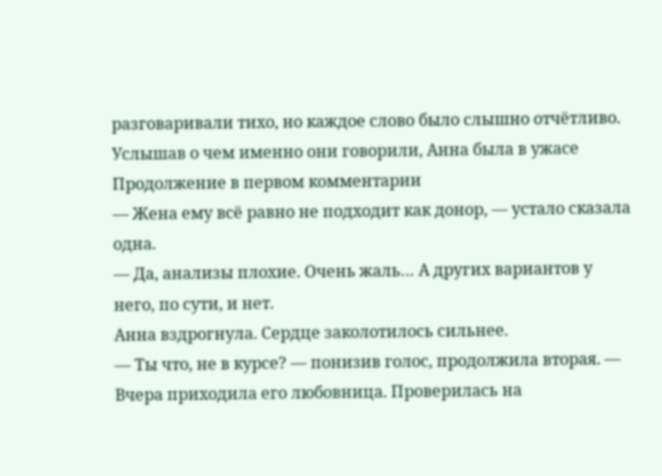разговаривали тихо, но каждое слово было слышно отчётливо.
Услышав о чем именно они говорили, Анна была в ужасе Продолжение в первом комментарии
— Жена ему всё равно не подходит как донор, — устало сказала одна.
— Да, анализы плохие. Очень жаль… А других вариантов у него, по сути, и нет.
Анна вздрогнула. Сердце заколотилось сильнее.
— Ты что, не в курсе? — понизив голос, продолжила вторая. — Вчера приходила его любовница. Проверилась на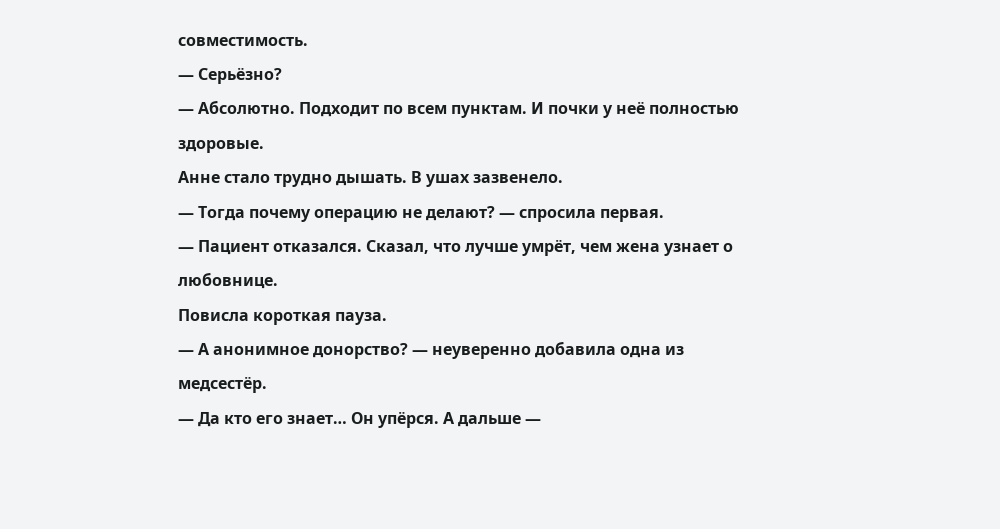совместимость.
— Серьёзно?
— Абсолютно. Подходит по всем пунктам. И почки у неё полностью здоровые.
Анне стало трудно дышать. В ушах зазвенело.
— Тогда почему операцию не делают? — спросила первая.
— Пациент отказался. Сказал, что лучше умрёт, чем жена узнает о любовнице.
Повисла короткая пауза.
— А анонимное донорство? — неуверенно добавила одна из медсестёр.
— Да кто его знает… Он упёрся. А дальше —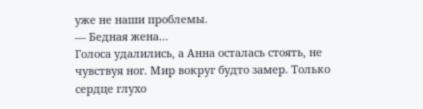уже не наши проблемы.
— Бедная жена…
Голоса удалились, а Анна осталась стоять, не чувствуя ног. Мир вокруг будто замер. Только сердце глухо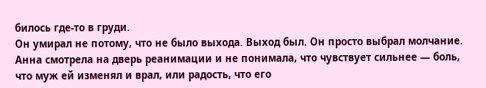билось где-то в груди.
Он умирал не потому, что не было выхода. Выход был. Он просто выбрал молчание.
Анна смотрела на дверь реанимации и не понимала, что чувствует сильнее — боль, что муж ей изменял и врал, или радость, что его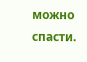можно спасти.